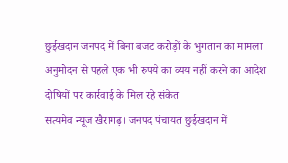छुईखदान जनपद में बिना बजट करोड़ों के भुगतान का मामला
अनुमोदन से पहले एक भी रुपये का व्यय नहीं करने का आदेश
दोषियों पर कार्रवाई के मिल रहे संकेत
सत्यमेव न्यूज खैरागढ़। जनपद पंचायत छुईखदान में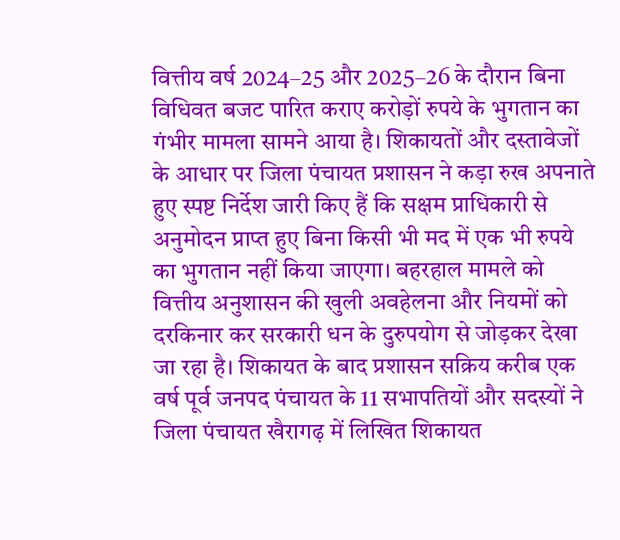वित्तीय वर्ष 2024–25 और 2025–26 के दौरान बिना विधिवत बजट पारित कराए करोड़ों रुपये के भुगतान का गंभीर मामला सामने आया है। शिकायतों और दस्तावेजों के आधार पर जिला पंचायत प्रशासन ने कड़ा रुख अपनाते हुए स्पष्ट निर्देश जारी किए हैं कि सक्षम प्राधिकारी से अनुमोदन प्राप्त हुए बिना किसी भी मद में एक भी रुपये का भुगतान नहीं किया जाएगा। बहरहाल मामले को वित्तीय अनुशासन की खुली अवहेलना और नियमों को दरकिनार कर सरकारी धन के दुरुपयोग से जोड़कर देखा जा रहा है। शिकायत के बाद प्रशासन सक्रिय करीब एक वर्ष पूर्व जनपद पंचायत के 11 सभापतियों और सदस्यों ने जिला पंचायत खैरागढ़ में लिखित शिकायत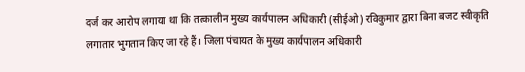दर्ज कर आरोप लगाया था कि तत्कालीन मुख्य कार्यपालन अधिकारी (सीईओ) रविकुमार द्वारा बिना बजट स्वीकृति लगातार भुगतान किए जा रहे हैं। जिला पंचायत के मुख्य कार्यपालन अधिकारी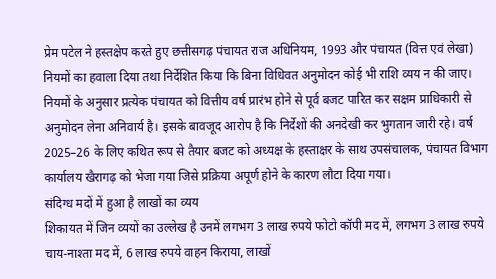प्रेम पटेल ने हस्तक्षेप करते हुए छत्तीसगढ़ पंचायत राज अधिनियम, 1993 और पंचायत (वित्त एवं लेखा) नियमों का हवाला दिया तथा निर्देशित किया कि बिना विधिवत अनुमोदन कोई भी राशि व्यय न की जाए। नियमों के अनुसार प्रत्येक पंचायत को वित्तीय वर्ष प्रारंभ होने से पूर्व बजट पारित कर सक्षम प्राधिकारी से अनुमोदन लेना अनिवार्य है। इसके बावजूद आरोप है कि निर्देशों की अनदेखी कर भुगतान जारी रहे। वर्ष 2025–26 के लिए कथित रूप से तैयार बजट को अध्यक्ष के हस्ताक्षर के साथ उपसंचालक, पंचायत विभाग कार्यालय खैरागढ़ को भेजा गया जिसे प्रक्रिया अपूर्ण होने के कारण लौटा दिया गया।
संदिग्ध मदों में हुआ है लाखों का व्यय
शिकायत में जिन व्ययों का उल्लेख है उनमें लगभग 3 लाख रुपये फोटो कॉपी मद में, लगभग 3 लाख रुपये चाय-नाश्ता मद में, 6 लाख रुपये वाहन किराया, लाखों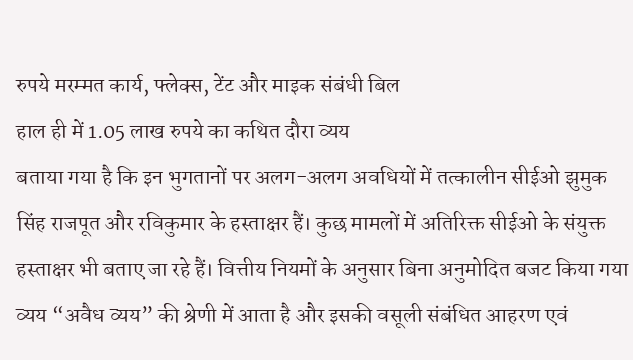रुपये मरम्मत कार्य, फ्लेक्स, टेंट और माइक संबंधी बिल
हाल ही में 1.05 लाख रुपये का कथित दौरा व्यय
बताया गया है कि इन भुगतानों पर अलग-अलग अवधियों में तत्कालीन सीईओ झुमुक सिंह राजपूत और रविकुमार के हस्ताक्षर हैं। कुछ मामलों में अतिरिक्त सीईओ के संयुक्त हस्ताक्षर भी बताए जा रहे हैं। वित्तीय नियमों के अनुसार बिना अनुमोदित बजट किया गया व्यय “अवैध व्यय” की श्रेणी में आता है और इसकी वसूली संबंधित आहरण एवं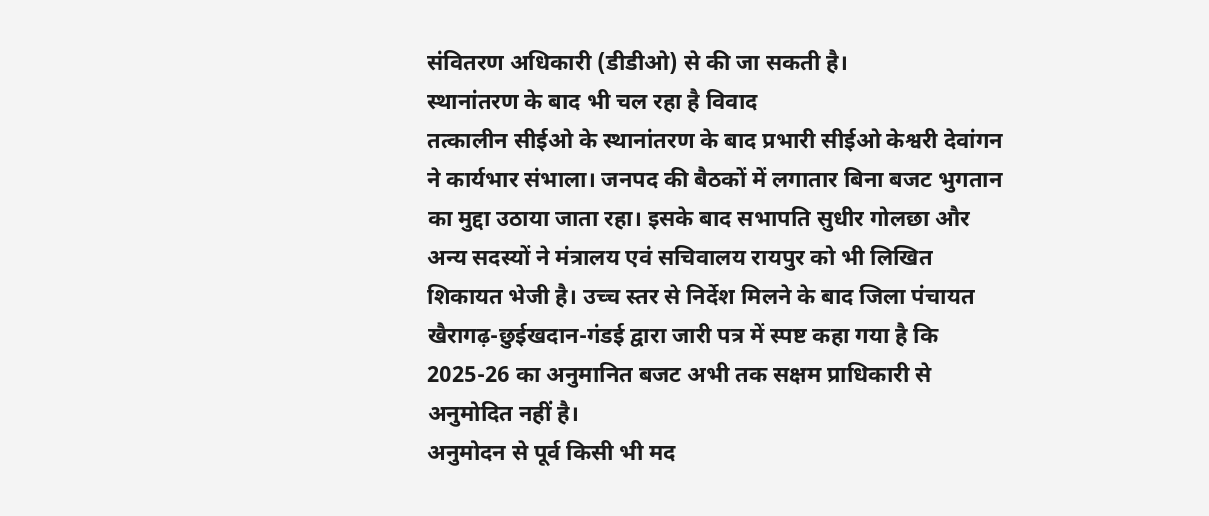संवितरण अधिकारी (डीडीओ) से की जा सकती है।
स्थानांतरण के बाद भी चल रहा है विवाद
तत्कालीन सीईओ के स्थानांतरण के बाद प्रभारी सीईओ केश्वरी देवांगन ने कार्यभार संभाला। जनपद की बैठकों में लगातार बिना बजट भुगतान का मुद्दा उठाया जाता रहा। इसके बाद सभापति सुधीर गोलछा और अन्य सदस्यों ने मंत्रालय एवं सचिवालय रायपुर को भी लिखित शिकायत भेजी है। उच्च स्तर से निर्देश मिलने के बाद जिला पंचायत खैरागढ़-छुईखदान-गंडई द्वारा जारी पत्र में स्पष्ट कहा गया है कि 2025-26 का अनुमानित बजट अभी तक सक्षम प्राधिकारी से अनुमोदित नहीं है।
अनुमोदन से पूर्व किसी भी मद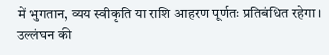में भुगतान, व्यय स्वीकृति या राशि आहरण पूर्णतः प्रतिबंधित रहेगा। उल्लंघन की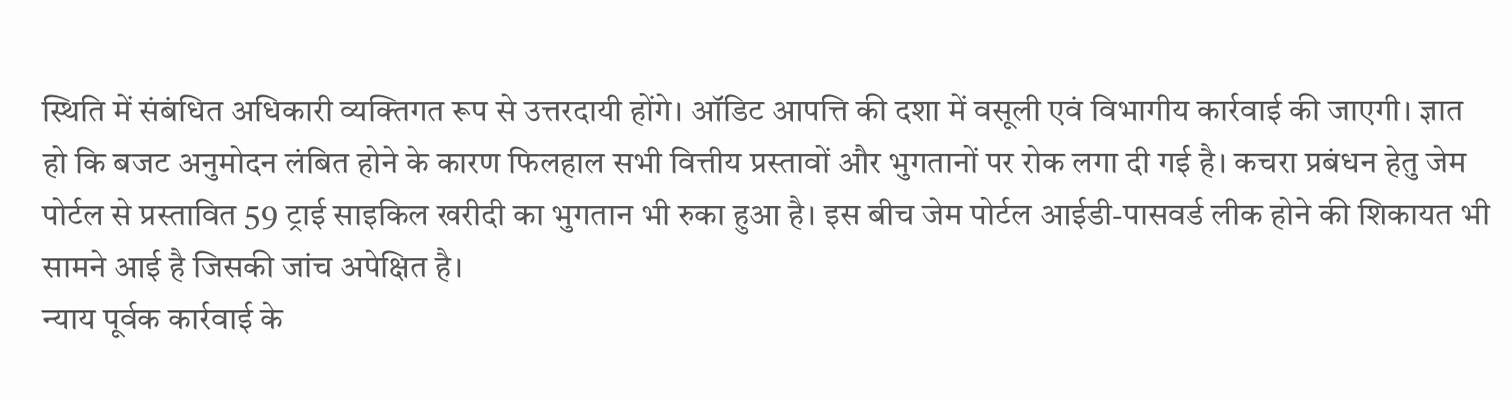स्थिति में संबंधित अधिकारी व्यक्तिगत रूप से उत्तरदायी होंगे। ऑडिट आपत्ति की दशा में वसूली एवं विभागीय कार्रवाई की जाएगी। ज्ञात हो कि बजट अनुमोदन लंबित होने के कारण फिलहाल सभी वित्तीय प्रस्तावों और भुगतानों पर रोक लगा दी गई है। कचरा प्रबंधन हेतु जेम पोर्टल से प्रस्तावित 59 ट्राई साइकिल खरीदी का भुगतान भी रुका हुआ है। इस बीच जेम पोर्टल आईडी-पासवर्ड लीक होने की शिकायत भी सामने आई है जिसकी जांच अपेक्षित है।
न्याय पूर्वक कार्रवाई के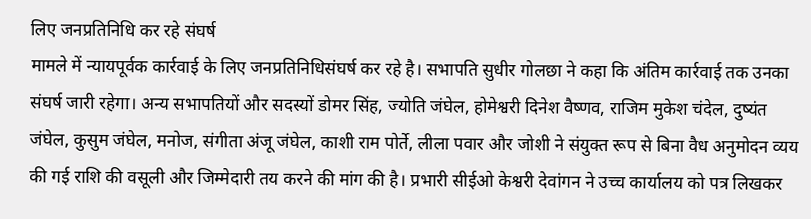लिए जनप्रतिनिधि कर रहे संघर्ष
मामले में न्यायपूर्वक कार्रवाई के लिए जनप्रतिनिधिसंघर्ष कर रहे है। सभापति सुधीर गोलछा ने कहा कि अंतिम कार्रवाई तक उनका संघर्ष जारी रहेगा। अन्य सभापतियों और सदस्यों डोमर सिंह, ज्योति जंघेल, होमेश्वरी दिनेश वैष्णव, राजिम मुकेश चंदेल, दुष्यंत जंघेल, कुसुम जंघेल, मनोज, संगीता अंजू जंघेल, काशी राम पोर्ते, लीला पवार और जोशी ने संयुक्त रूप से बिना वैध अनुमोदन व्यय की गई राशि की वसूली और जिम्मेदारी तय करने की मांग की है। प्रभारी सीईओ केश्वरी देवांगन ने उच्च कार्यालय को पत्र लिखकर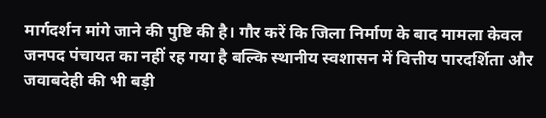मार्गदर्शन मांगे जाने की पुष्टि की है। गौर करें कि जिला निर्माण के बाद मामला केवल जनपद पंचायत का नहीं रह गया है बल्कि स्थानीय स्वशासन में वित्तीय पारदर्शिता और जवाबदेही की भी बड़ी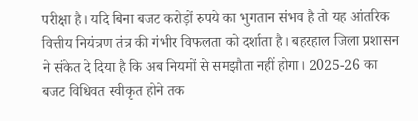परीक्षा है। यदि बिना बजट करोड़ों रुपये का भुगतान संभव है तो यह आंतरिक वित्तीय नियंत्रण तंत्र की गंभीर विफलता को दर्शाता है। बहरहाल जिला प्रशासन ने संकेत दे दिया है कि अब नियमों से समझौता नहीं होगा। 2025-26 का बजट विधिवत स्वीकृत होने तक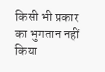किसी भी प्रकार का भुगतान नहीं किया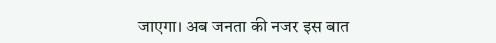जाएगा। अब जनता की नजर इस बात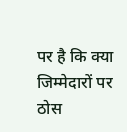पर है कि क्या जिम्मेदारों पर ठोस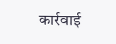कार्रवाई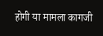होगी या मामला कागजी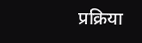प्रक्रिया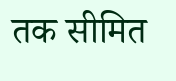तक सीमित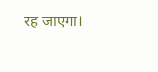रह जाएगा।